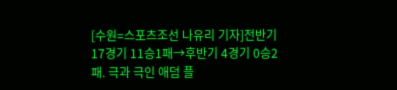[수원=스포츠조선 나유리 기자]전반기 17경기 11승1패→후반기 4경기 0승2패. 극과 극인 애덤 플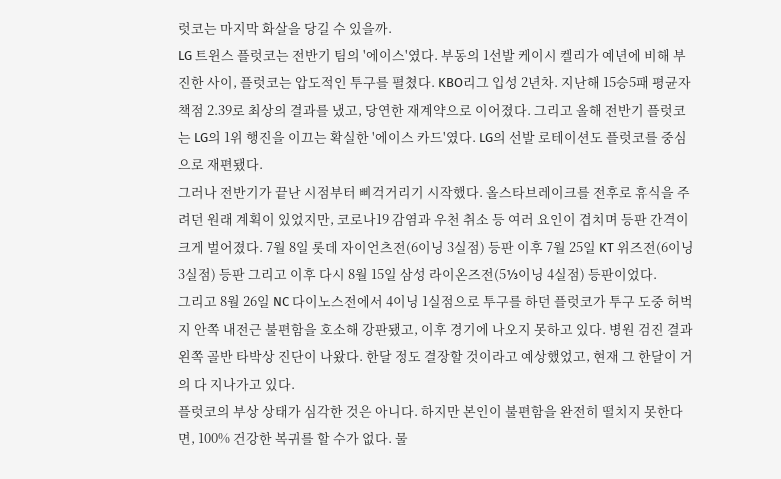럿코는 마지막 화살을 당길 수 있을까.
LG 트윈스 플럿코는 전반기 팀의 '에이스'였다. 부동의 1선발 케이시 켈리가 예년에 비해 부진한 사이, 플럿코는 압도적인 투구를 펼쳤다. KBO리그 입성 2년차. 지난해 15승5패 평균자책점 2.39로 최상의 결과를 냈고, 당연한 재계약으로 이어졌다. 그리고 올해 전반기 플럿코는 LG의 1위 행진을 이끄는 확실한 '에이스 카드'였다. LG의 선발 로테이션도 플럿코를 중심으로 재편됐다.
그러나 전반기가 끝난 시점부터 삐걱거리기 시작했다. 올스타브레이크를 전후로 휴식을 주려던 원래 계획이 있었지만, 코로나19 감염과 우천 취소 등 여러 요인이 겹치며 등판 간격이 크게 벌어졌다. 7월 8일 롯데 자이언츠전(6이닝 3실점) 등판 이후 7월 25일 KT 위즈전(6이닝 3실점) 등판 그리고 이후 다시 8월 15일 삼성 라이온즈전(5⅓이닝 4실점) 등판이었다.
그리고 8월 26일 NC 다이노스전에서 4이닝 1실점으로 투구를 하던 플럿코가 투구 도중 허벅지 안쪽 내전근 불편함을 호소해 강판됐고, 이후 경기에 나오지 못하고 있다. 병원 검진 결과 왼쪽 골반 타박상 진단이 나왔다. 한달 정도 결장할 것이라고 예상했었고, 현재 그 한달이 거의 다 지나가고 있다.
플럿코의 부상 상태가 심각한 것은 아니다. 하지만 본인이 불편함을 완전히 떨치지 못한다면, 100% 건강한 복귀를 할 수가 없다. 물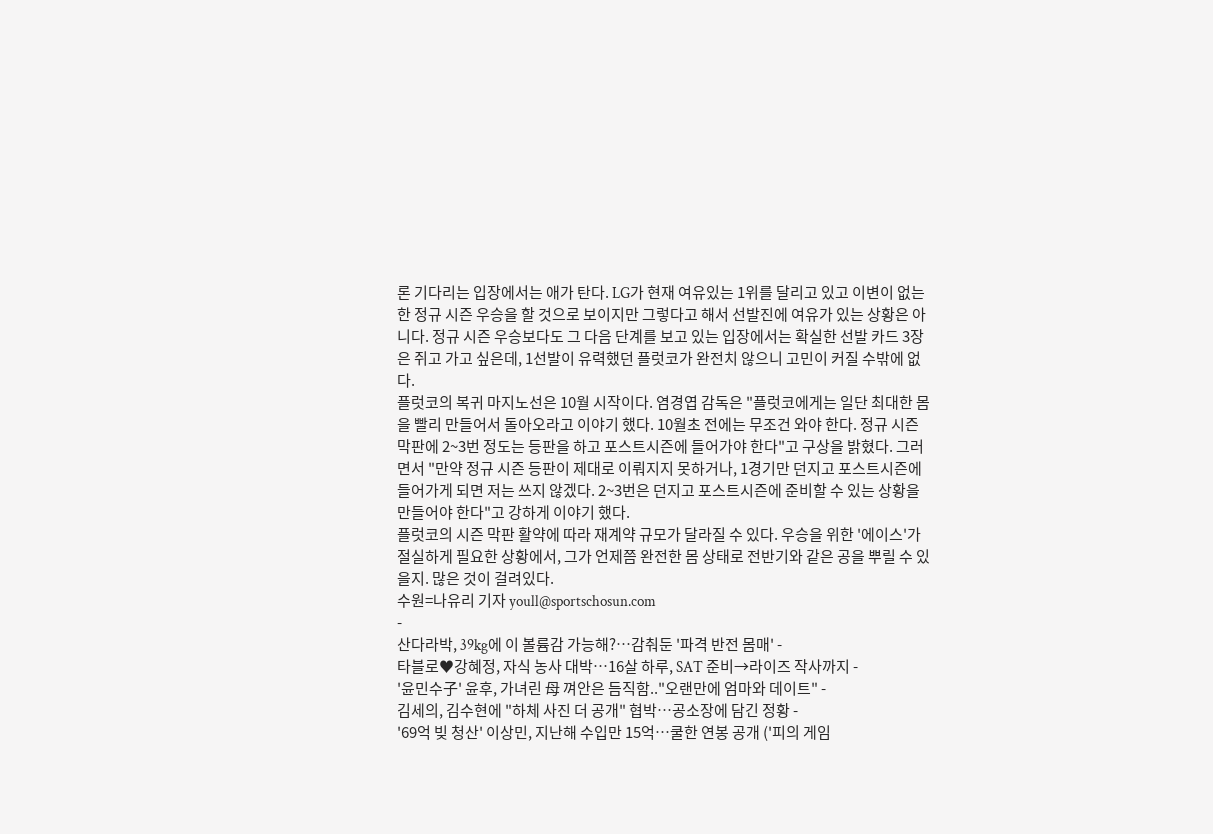론 기다리는 입장에서는 애가 탄다. LG가 현재 여유있는 1위를 달리고 있고 이변이 없는 한 정규 시즌 우승을 할 것으로 보이지만 그렇다고 해서 선발진에 여유가 있는 상황은 아니다. 정규 시즌 우승보다도 그 다음 단계를 보고 있는 입장에서는 확실한 선발 카드 3장은 쥐고 가고 싶은데, 1선발이 유력했던 플럿코가 완전치 않으니 고민이 커질 수밖에 없다.
플럿코의 복귀 마지노선은 10월 시작이다. 염경엽 감독은 "플럿코에게는 일단 최대한 몸을 빨리 만들어서 돌아오라고 이야기 했다. 10월초 전에는 무조건 와야 한다. 정규 시즌 막판에 2~3번 정도는 등판을 하고 포스트시즌에 들어가야 한다"고 구상을 밝혔다. 그러면서 "만약 정규 시즌 등판이 제대로 이뤄지지 못하거나, 1경기만 던지고 포스트시즌에 들어가게 되면 저는 쓰지 않겠다. 2~3번은 던지고 포스트시즌에 준비할 수 있는 상황을 만들어야 한다"고 강하게 이야기 했다.
플럿코의 시즌 막판 활약에 따라 재계약 규모가 달라질 수 있다. 우승을 위한 '에이스'가 절실하게 필요한 상황에서, 그가 언제쯤 완전한 몸 상태로 전반기와 같은 공을 뿌릴 수 있을지. 많은 것이 걸려있다.
수원=나유리 기자 youll@sportschosun.com
-
산다라박, 39kg에 이 볼륨감 가능해?…감춰둔 '파격 반전 몸매' -
타블로♥강혜정, 자식 농사 대박…16살 하루, SAT 준비→라이즈 작사까지 -
'윤민수子' 윤후, 가녀린 母 껴안은 듬직함.."오랜만에 엄마와 데이트" -
김세의, 김수현에 "하체 사진 더 공개" 협박…공소장에 담긴 정황 -
'69억 빚 청산' 이상민, 지난해 수입만 15억…쿨한 연봉 공개 ('피의 게임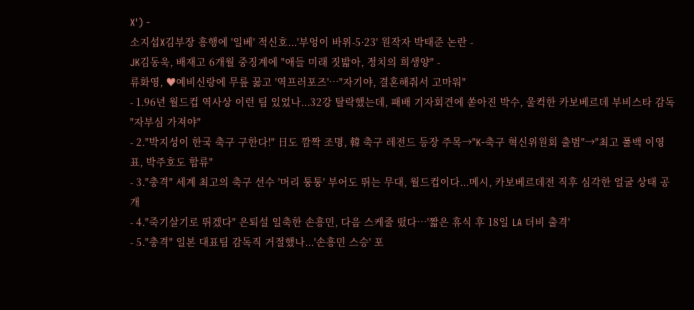X') -
소지섭X김부장 흥행에 '일베' 적신호...'부엉이 바위-5·23' 원작자 박태준 논란 -
JK김동욱, 배재고 6개월 중징계에 "애들 미래 짓밟아, 정치의 희생양" -
류화영, ♥예비신랑에 무릎 꿇고 '역프러포즈'…"자기야, 결혼해줘서 고마워"
- 1.96년 월드컵 역사상 이런 팀 있었나...32강 탈락했는데, 패배 기자회견에 쏟아진 박수, 울컥한 카보베르데 부비스타 감독 "자부심 가져야"
- 2."박지성이 한국 축구 구한다!" 日도 깜짝 조명, 韓 축구 레전드 등장 주목→"K-축구 혁신위원회 출범"→"최고 풀백 이영표, 박주호도 합류"
- 3."충격" 세계 최고의 축구 선수 '머리 퉁퉁' 부어도 뛰는 무대, 월드컵이다...메시, 카보베르데전 직후 심각한 얼굴 상태 공개
- 4."죽기살기로 뛰겠다" 은퇴설 일축한 손흥민, 다음 스케줄 떴다…'짧은 휴식 후 18일 LA 더비 출격'
- 5."충격" 일본 대표팀 감독직 거절했나...'손흥민 스승' 포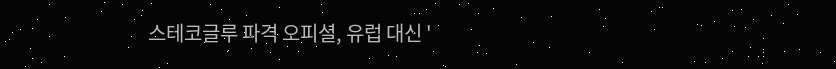스테코글루 파격 오피셜, 유럽 대신 '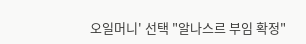오일머니' 선택 "알나스르 부임 확정"